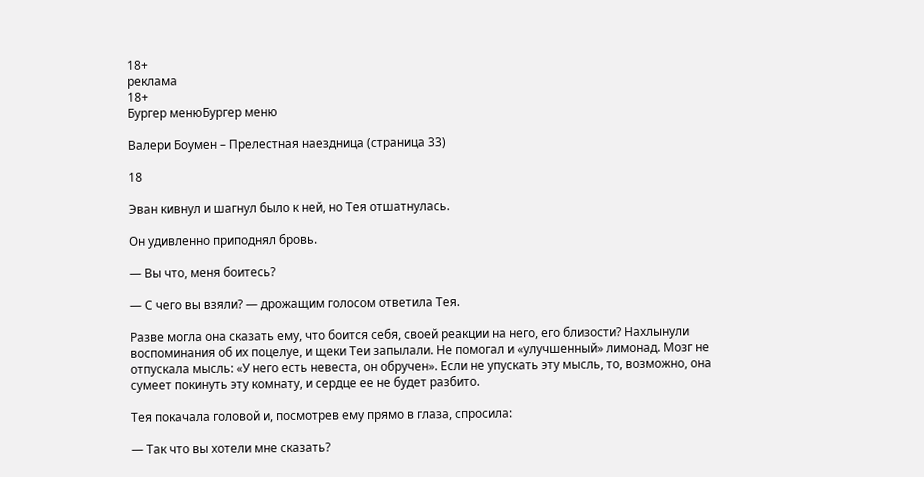18+
реклама
18+
Бургер менюБургер меню

Валери Боумен – Прелестная наездница (страница 33)

18

Эван кивнул и шагнул было к ней, но Тея отшатнулась.

Он удивленно приподнял бровь.

— Вы что, меня боитесь?

— С чего вы взяли? — дрожащим голосом ответила Тея.

Разве могла она сказать ему, что боится себя, своей реакции на него, его близости? Нахлынули воспоминания об их поцелуе, и щеки Теи запылали. Не помогал и «улучшенный» лимонад. Мозг не отпускала мысль: «У него есть невеста, он обручен». Если не упускать эту мысль, то, возможно, она сумеет покинуть эту комнату, и сердце ее не будет разбито.

Тея покачала головой и, посмотрев ему прямо в глаза, спросила:

— Так что вы хотели мне сказать?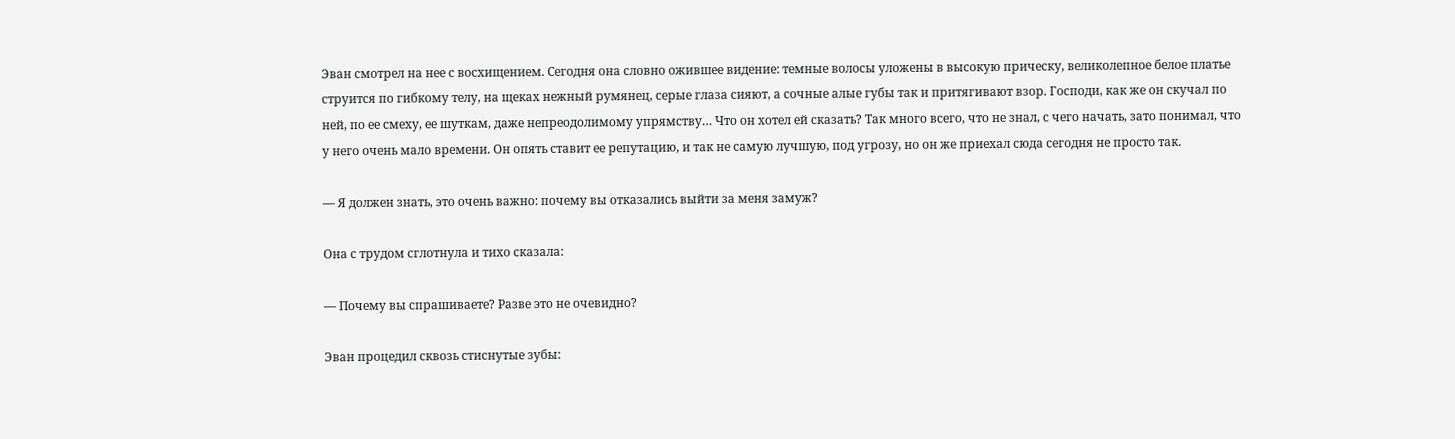Эван смотрел на нее с восхищением. Сегодня она словно ожившее видение: темные волосы уложены в высокую прическу, великолепное белое платье струится по гибкому телу, на щеках нежный румянец, серые глаза сияют, а сочные алые губы так и притягивают взор. Господи, как же он скучал по ней, по ее смеху, ее шуткам, даже непреодолимому упрямству… Что он хотел ей сказать? Так много всего, что не знал, с чего начать, зато понимал, что у него очень мало времени. Он опять ставит ее репутацию, и так не самую лучшую, под угрозу, но он же приехал сюда сегодня не просто так.

— Я должен знать, это очень важно: почему вы отказались выйти за меня замуж?

Она с трудом сглотнула и тихо сказала:

— Почему вы спрашиваете? Разве это не очевидно?

Эван процедил сквозь стиснутые зубы: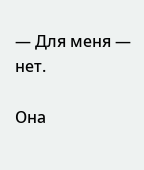— Для меня — нет.

Она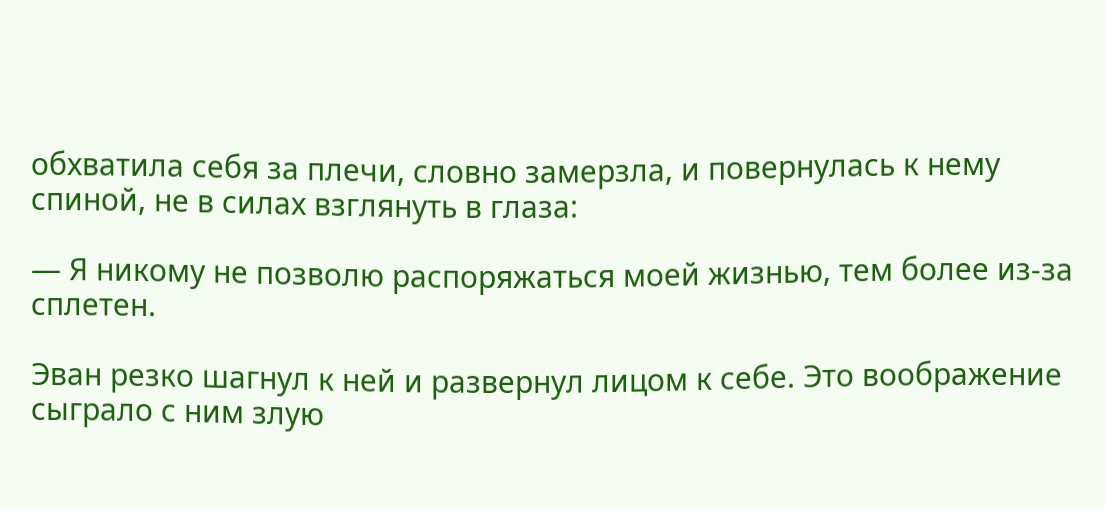обхватила себя за плечи, словно замерзла, и повернулась к нему спиной, не в силах взглянуть в глаза:

— Я никому не позволю распоряжаться моей жизнью, тем более из-за сплетен.

Эван резко шагнул к ней и развернул лицом к себе. Это воображение сыграло с ним злую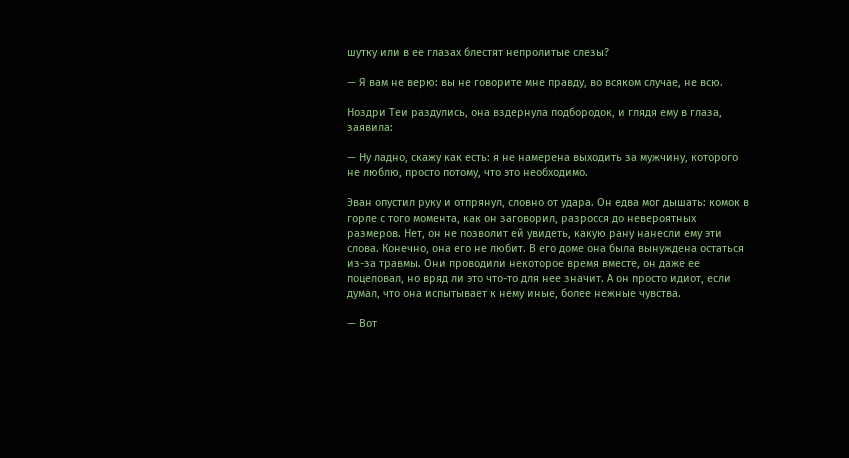шутку или в ее глазах блестят непролитые слезы?

— Я вам не верю: вы не говорите мне правду, во всяком случае, не всю.

Ноздри Теи раздулись, она вздернула подбородок, и глядя ему в глаза, заявила:

— Ну ладно, скажу как есть: я не намерена выходить за мужчину, которого не люблю, просто потому, что это необходимо.

Эван опустил руку и отпрянул, словно от удара. Он едва мог дышать: комок в горле с того момента, как он заговорил, разросся до невероятных размеров. Нет, он не позволит ей увидеть, какую рану нанесли ему эти слова. Конечно, она его не любит. В его доме она была вынуждена остаться из-за травмы. Они проводили некоторое время вместе, он даже ее поцеловал, но вряд ли это что-то для нее значит. А он просто идиот, если думал, что она испытывает к нему иные, более нежные чувства.

— Вот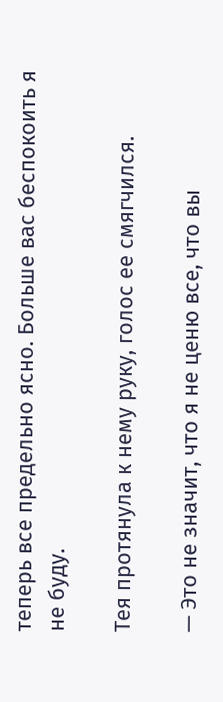теперь все предельно ясно. Больше вас беспокоить я не буду.

Тея протянула к нему руку, голос ее смягчился.

— Это не значит, что я не ценю все, что вы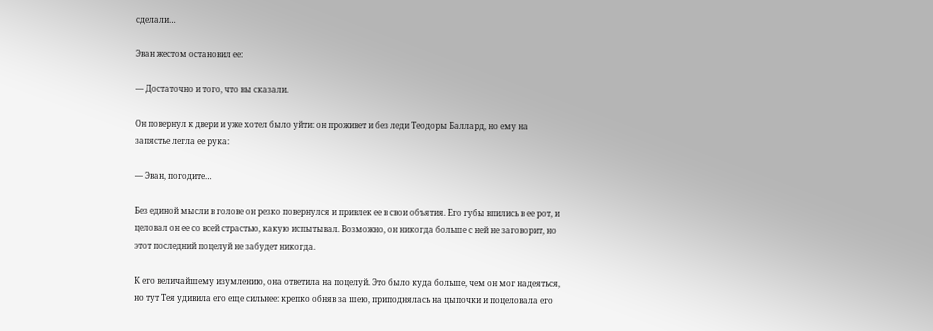сделали…

Эван жестом остановил ее:

— Достаточно и того, что вы сказали.

Он повернул к двери и уже хотел было уйти: он проживет и без леди Теодоры Баллард, но ему на запястье легла ее рука:

— Эван, погодите…

Без единой мысли в голове он резко повернулся и привлек ее в свои объятия. Его губы впились в ее рот, и целовал он ее со всей страстью, какую испытывал. Возможно, он никогда больше с ней не заговорит, но этот последний поцелуй не забудет никогда.

К его величайшему изумлению, она ответила на поцелуй. Это было куда больше, чем он мог надеяться, но тут Тея удивила его еще сильнее: крепко обняв за шею, приподнялась на цыпочки и поцеловала его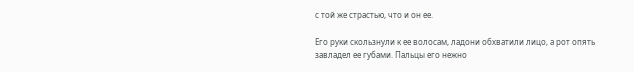с той же страстью, что и он ее.

Его руки скользнули к ее волосам, ладони обхватили лицо, а рот опять завладел ее губами. Пальцы его нежно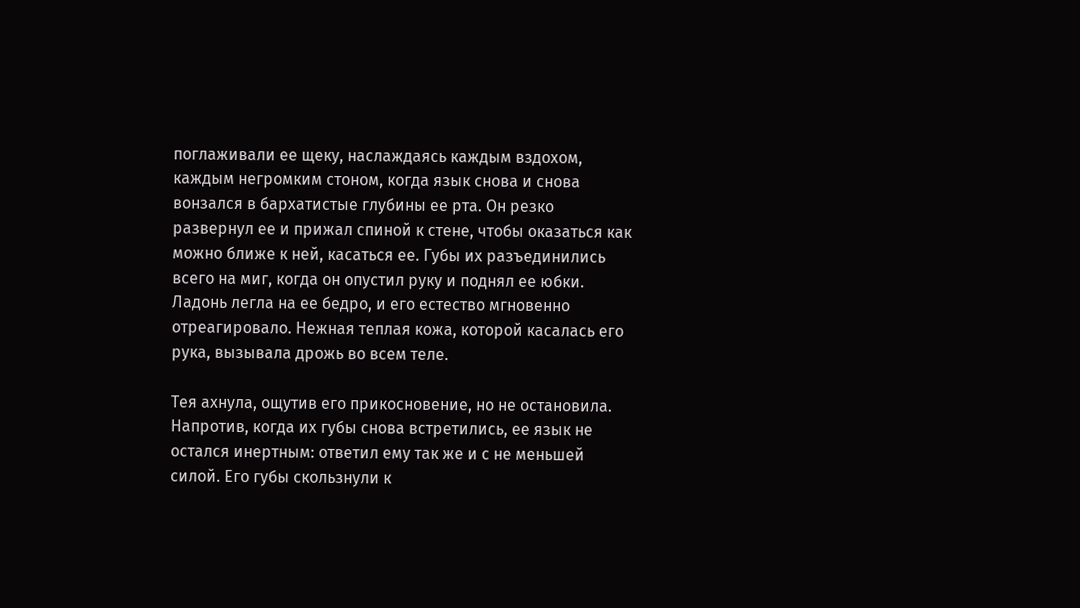поглаживали ее щеку, наслаждаясь каждым вздохом, каждым негромким стоном, когда язык снова и снова вонзался в бархатистые глубины ее рта. Он резко развернул ее и прижал спиной к стене, чтобы оказаться как можно ближе к ней, касаться ее. Губы их разъединились всего на миг, когда он опустил руку и поднял ее юбки. Ладонь легла на ее бедро, и его естество мгновенно отреагировало. Нежная теплая кожа, которой касалась его рука, вызывала дрожь во всем теле.

Тея ахнула, ощутив его прикосновение, но не остановила. Напротив, когда их губы снова встретились, ее язык не остался инертным: ответил ему так же и с не меньшей силой. Его губы скользнули к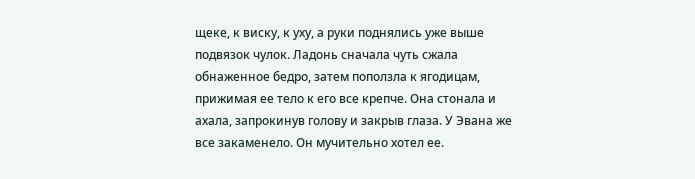щеке, к виску, к уху, а руки поднялись уже выше подвязок чулок. Ладонь сначала чуть сжала обнаженное бедро, затем поползла к ягодицам, прижимая ее тело к его все крепче. Она стонала и ахала, запрокинув голову и закрыв глаза. У Эвана же все закаменело. Он мучительно хотел ее.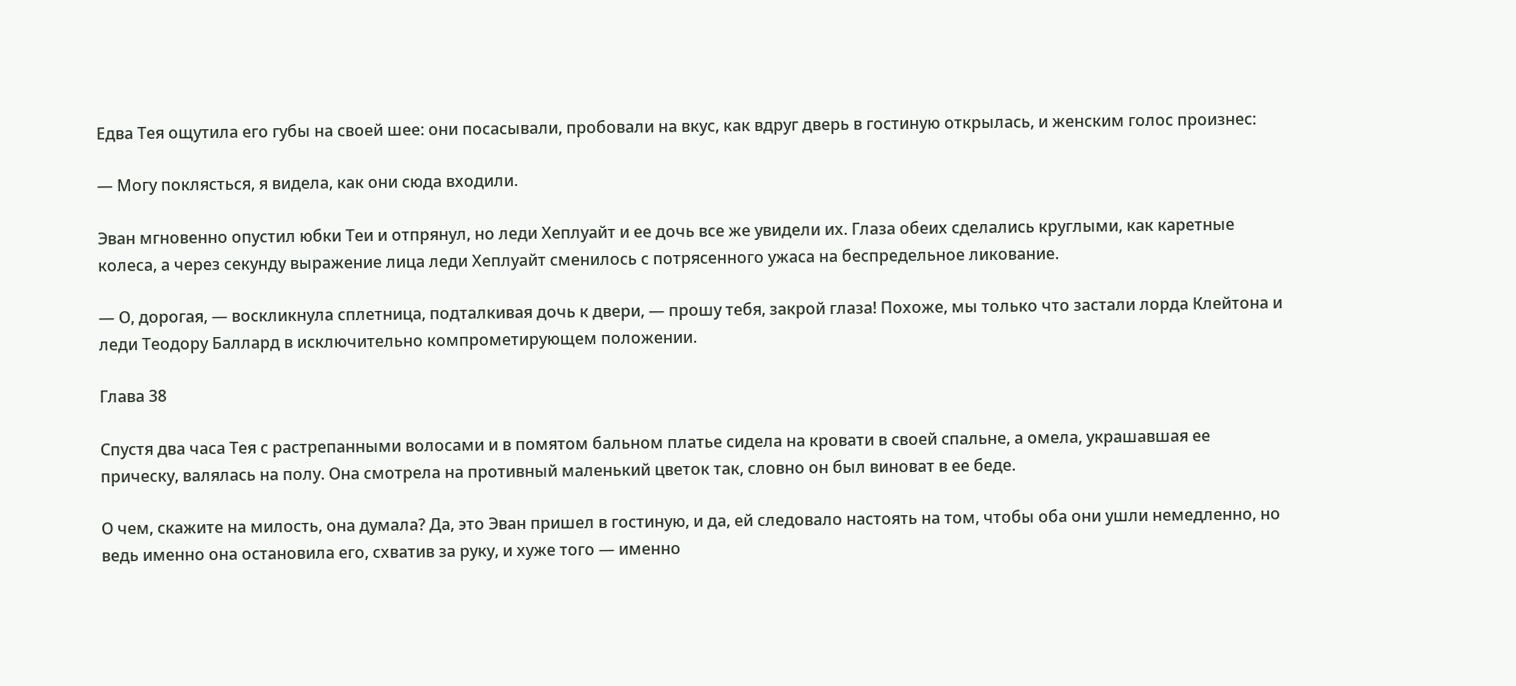Едва Тея ощутила его губы на своей шее: они посасывали, пробовали на вкус, как вдруг дверь в гостиную открылась, и женским голос произнес:

— Могу поклясться, я видела, как они сюда входили.

Эван мгновенно опустил юбки Теи и отпрянул, но леди Хеплуайт и ее дочь все же увидели их. Глаза обеих сделались круглыми, как каретные колеса, а через секунду выражение лица леди Хеплуайт сменилось с потрясенного ужаса на беспредельное ликование.

— О, дорогая, — воскликнула сплетница, подталкивая дочь к двери, — прошу тебя, закрой глаза! Похоже, мы только что застали лорда Клейтона и леди Теодору Баллард в исключительно компрометирующем положении.

Глава 38

Спустя два часа Тея с растрепанными волосами и в помятом бальном платье сидела на кровати в своей спальне, а омела, украшавшая ее прическу, валялась на полу. Она смотрела на противный маленький цветок так, словно он был виноват в ее беде.

О чем, скажите на милость, она думала? Да, это Эван пришел в гостиную, и да, ей следовало настоять на том, чтобы оба они ушли немедленно, но ведь именно она остановила его, схватив за руку, и хуже того — именно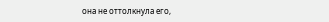она не оттолкнула его,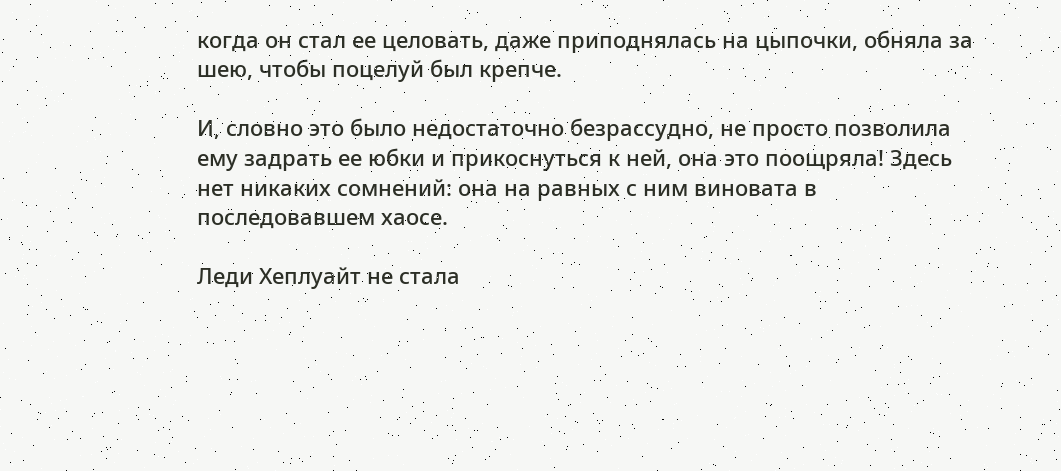когда он стал ее целовать, даже приподнялась на цыпочки, обняла за шею, чтобы поцелуй был крепче.

И, словно это было недостаточно безрассудно, не просто позволила ему задрать ее юбки и прикоснуться к ней, она это поощряла! Здесь нет никаких сомнений: она на равных с ним виновата в последовавшем хаосе.

Леди Хеплуайт не стала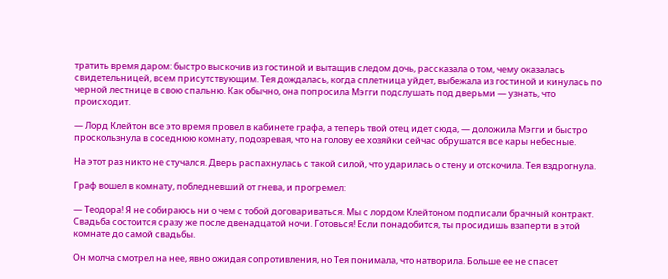тратить время даром: быстро выскочив из гостиной и вытащив следом дочь, рассказала о том, чему оказалась свидетельницей, всем присутствующим. Тея дождалась, когда сплетница уйдет, выбежала из гостиной и кинулась по черной лестнице в свою спальню. Как обычно, она попросила Мэгги подслушать под дверьми — узнать, что происходит.

— Лорд Клейтон все это время провел в кабинете графа, а теперь твой отец идет сюда, — доложила Мэгги и быстро проскользнула в соседнюю комнату, подозревая, что на голову ее хозяйки сейчас обрушатся все кары небесные.

На этот раз никто не стучался. Дверь распахнулась с такой силой, что ударилась о стену и отскочила. Тея вздрогнула.

Граф вошел в комнату, побледневший от гнева, и прогремел:

— Теодора! Я не собираюсь ни о чем с тобой договариваться. Мы с лордом Клейтоном подписали брачный контракт. Свадьба состоится сразу же после двенадцатой ночи. Готовься! Если понадобится, ты просидишь взаперти в этой комнате до самой свадьбы.

Он молча смотрел на нее, явно ожидая сопротивления, но Тея понимала, что натворила. Больше ее не спасет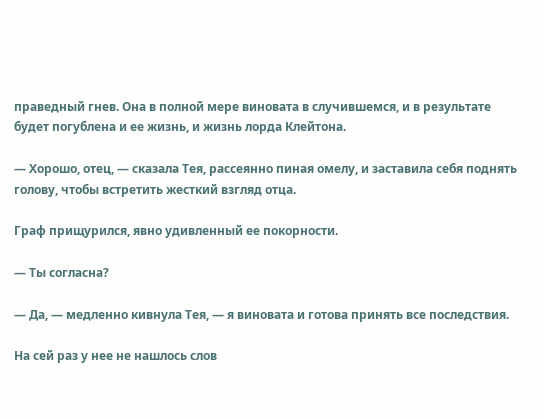праведный гнев. Она в полной мере виновата в случившемся, и в результате будет погублена и ее жизнь, и жизнь лорда Клейтона.

— Хорошо, отец, — сказала Тея, рассеянно пиная омелу, и заставила себя поднять голову, чтобы встретить жесткий взгляд отца.

Граф прищурился, явно удивленный ее покорности.

— Ты согласна?

— Да, — медленно кивнула Тея, — я виновата и готова принять все последствия.

На сей раз у нее не нашлось слов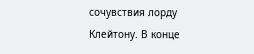сочувствия лорду Клейтону. В конце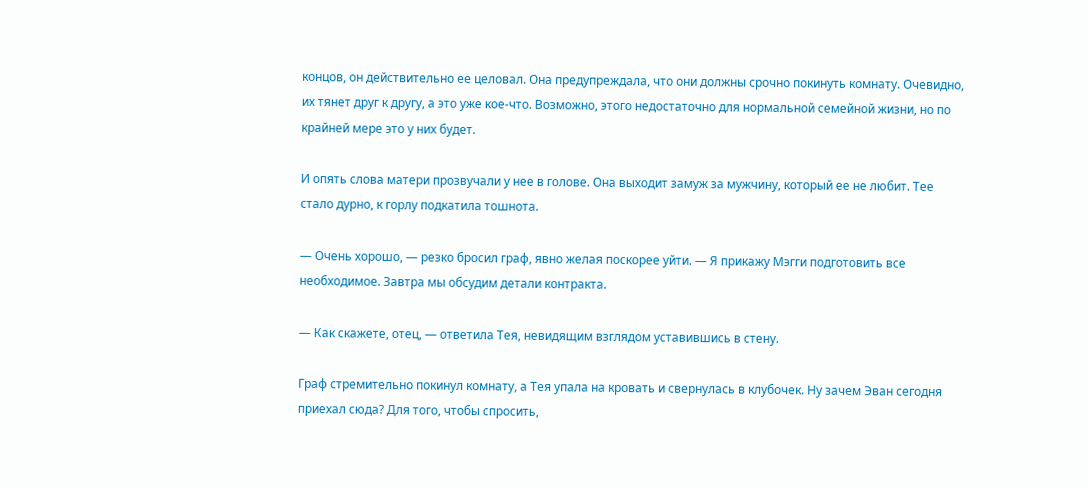концов, он действительно ее целовал. Она предупреждала, что они должны срочно покинуть комнату. Очевидно, их тянет друг к другу, а это уже кое-что. Возможно, этого недостаточно для нормальной семейной жизни, но по крайней мере это у них будет.

И опять слова матери прозвучали у нее в голове. Она выходит замуж за мужчину, который ее не любит. Тее стало дурно, к горлу подкатила тошнота.

— Очень хорошо, — резко бросил граф, явно желая поскорее уйти. — Я прикажу Мэгги подготовить все необходимое. Завтра мы обсудим детали контракта.

— Как скажете, отец, — ответила Тея, невидящим взглядом уставившись в стену.

Граф стремительно покинул комнату, а Тея упала на кровать и свернулась в клубочек. Ну зачем Эван сегодня приехал сюда? Для того, чтобы спросить,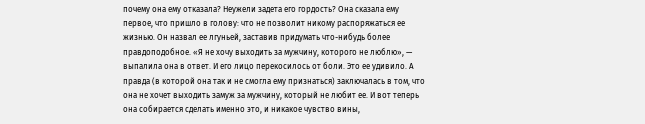почему она ему отказала? Неужели задета его гордость? Она сказала ему первое, что пришло в голову: что не позволит никому распоряжаться ее жизнью. Он назвал ее лгуньей, заставив придумать что-нибудь более правдоподобное. «Я не хочу выходить за мужчину, которого не люблю», — выпалила она в ответ. И его лицо перекосилось от боли. Это ее удивило. А правда (в которой она так и не смогла ему признаться) заключалась в том, что она не хочет выходить замуж за мужчину, который не любит ее. И вот теперь она собирается сделать именно это, и никакое чувство вины,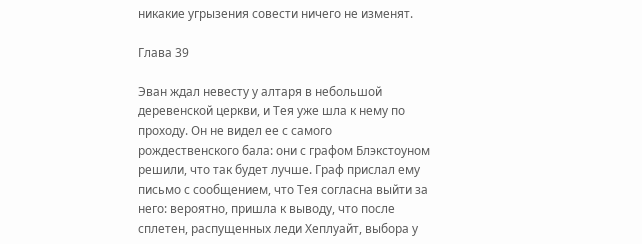никакие угрызения совести ничего не изменят.

Глава 39

Эван ждал невесту у алтаря в небольшой деревенской церкви, и Тея уже шла к нему по проходу. Он не видел ее с самого рождественского бала: они с графом Блэкстоуном решили, что так будет лучше. Граф прислал ему письмо с сообщением, что Тея согласна выйти за него: вероятно, пришла к выводу, что после сплетен, распущенных леди Хеплуайт, выбора у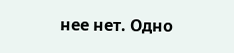нее нет. Одно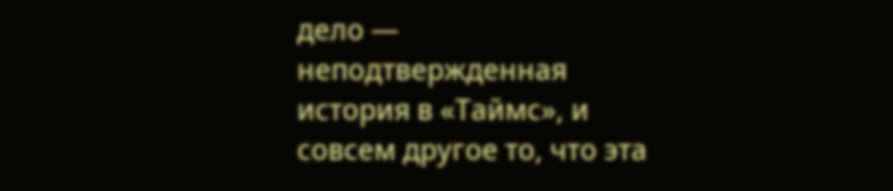дело — неподтвержденная история в «Таймс», и совсем другое то, что эта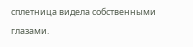сплетница видела собственными глазами.